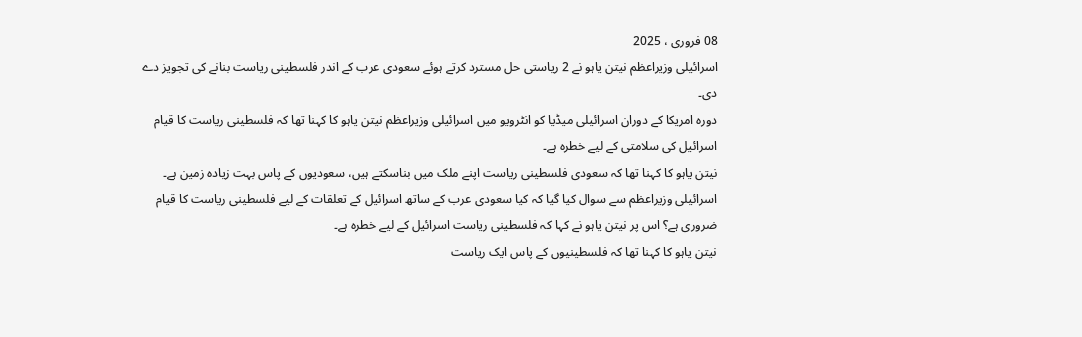08 فروری ، 2025
اسرائیلی وزیراعظم نیتن یاہو نے 2 ریاستی حل مسترد کرتے ہوئے سعودی عرب کے اندر فلسطینی ریاست بنانے کی تجویز دے دی۔
دورہ امریکا کے دوران اسرائیلی میڈیا کو انٹرویو میں اسرائیلی وزیراعظم نیتن یاہو کا کہنا تھا کہ فلسطینی ریاست کا قیام اسرائیل کی سلامتی کے لیے خطرہ ہے۔
نیتن یاہو کا کہنا تھا کہ سعودی فلسطینی ریاست اپنے ملک میں بناسکتے ہیں، سعودیوں کے پاس بہت زیادہ زمین ہے۔
اسرائیلی وزیراعظم سے سوال کیا گیا کہ کیا سعودی عرب کے ساتھ اسرائیل کے تعلقات کے لیے فلسطینی ریاست کا قیام ضروری ہے؟ اس پر نیتن یاہو نے کہا کہ فلسطینی ریاست اسرائیل کے لیے خطرہ ہے۔
نیتن یاہو کا کہنا تھا کہ فلسطینیوں کے پاس ایک ریاست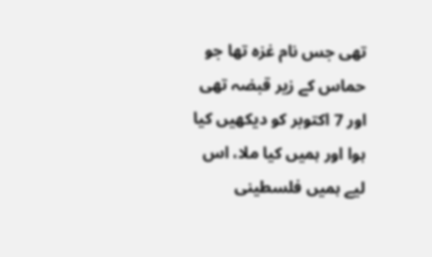تھی جس نام غزہ تھا جو حماس کے زیر قبضہ تھی اور 7 اکتوبر کو دیکھیں کیا ہوا اور ہمیں کیا ملا، اس لیے ہمیں فلسطینی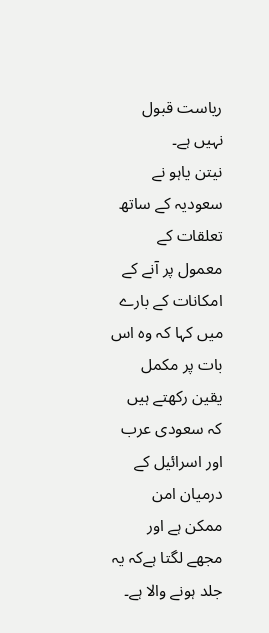ریاست قبول نہیں ہے۔
نیتن یاہو نے سعودیہ کے ساتھ تعلقات کے معمول پر آنے کے امکانات کے بارے میں کہا کہ وہ اس بات پر مکمل یقین رکھتے ہیں کہ سعودی عرب اور اسرائیل کے درمیان امن ممکن ہے اور مجھے لگتا ہےکہ یہ جلد ہونے والا ہے۔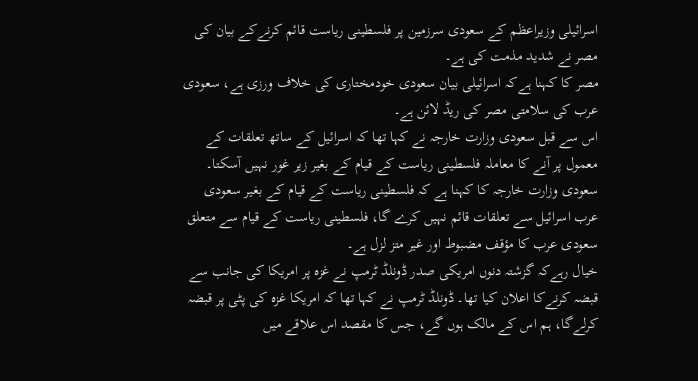اسرائیلی وزیراعظم کے سعودی سرزمین پر فلسطینی ریاست قائم کرنےکے بیان کی مصر نے شدید مذمت کی ہے۔
مصر کا کہنا ہےکہ اسرائیلی بیان سعودی خودمختاری کی خلاف ورزی ہے، سعودی عرب کی سلامتی مصر کی ریڈ لائن ہے۔
اس سے قبل سعودی وزارت خارجہ نے کہا تھا کہ اسرائیل کے ساتھ تعلقات کے معمول پر آنے کا معاملہ فلسطینی ریاست کے قیام کے بغیر زیر غور نہیں آسکتا۔
سعودی وزارت خارجہ کا کہنا ہے کہ فلسطینی ریاست کے قیام کے بغیر سعودی عرب اسرائیل سے تعلقات قائم نہیں کرے گا، فلسطینی ریاست کے قیام سے متعلق سعودی عرب کا مؤقف مضبوط اور غیر متز لزل ہے۔
خیال رہےکہ گزشتہ دنوں امریکی صدر ڈونلڈ ٹرمپ نے غزہ پر امریکا کی جانب سے قبضہ کرنےکا اعلان کیا تھا۔ ڈونلڈ ٹرمپ نے کہا تھا کہ امریکا غزہ کی پٹی پر قبضہ کرلےگا، ہم اس کے مالک ہوں گے، جس کا مقصد اس علاقے میں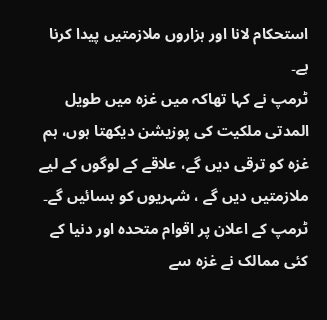استحکام لانا اور ہزاروں ملازمتیں پیدا کرنا ہے۔
ٹرمپ نے کہا تھاکہ میں غزہ میں طویل المدتی ملکیت کی پوزیشن دیکھتا ہوں، ہم غزہ کو ترقی دیں گے، علاقے کے لوگوں کے لیے ملازمتیں دیں گے ، شہریوں کو بسائیں گے۔
ٹرمپ کے اعلان پر اقوام متحدہ اور دنیا کے کئی ممالک نے غزہ سے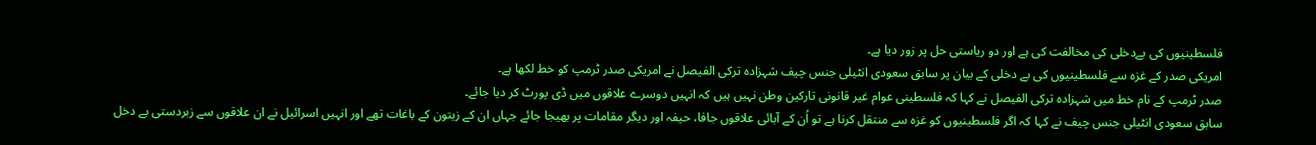فلسطینیوں کی بےدخلی کی مخالفت کی ہے اور دو ریاستی حل پر زور دیا ہے۔
امریکی صدر کے غزہ سے فلسطینیوں کی بے دخلی کے بیان پر سابق سعودی انٹیلی جنس چیف شہزادہ ترکی الفیصل نے امریکی صدر ٹرمپ کو خط لکھا ہے۔
صدر ٹرمپ کے نام خط میں شہزادہ ترکی الفیصل نے کہا کہ فلسطینی عوام غیر قانونی تارکین وطن نہیں ہیں کہ انہیں دوسرے علاقوں میں ڈی پورٹ کر دیا جائے۔
سابق سعودی انٹیلی جنس چیف نے کہا کہ اگر فلسطینیوں کو غزہ سے منتقل کرنا ہے تو اُن کے آبائی علاقوں جافا، حیفہ اور دیگر مقامات پر بھیجا جائے جہاں ان کے زیتون کے باغات تھے اور انہیں اسرائیل نے ان علاقوں سے زبردستی بے دخل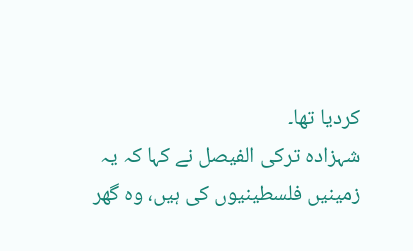کردیا تھا۔
شہزادہ ترکی الفیصل نے کہا کہ یہ زمینیں فلسطینیوں کی ہیں، وہ گھر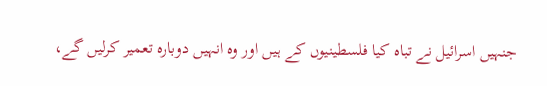جنہیں اسرائیل نے تباہ کیا فلسطینیوں کے ہیں اور وہ انہیں دوبارہ تعمیر کرلیں گے،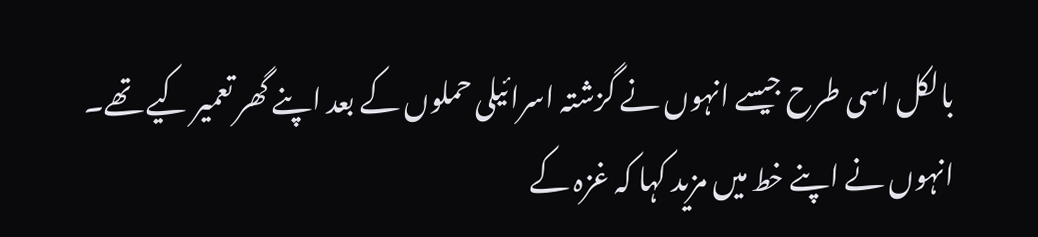بالکل اسی طرح جیسے انہوں نے گزشتہ اسرائیلی حملوں کے بعد اپنے گھر تعمیر کیے تھے۔
انہوں نے اپنے خط میں مزید کہا کہ غزہ کے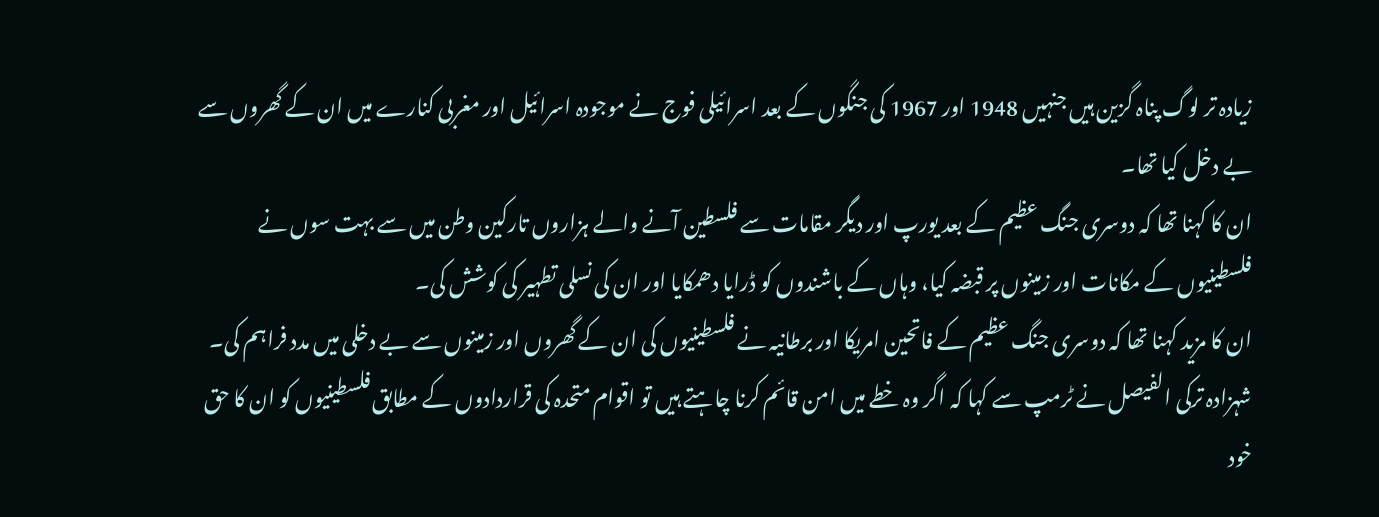زیادہ تر لوگ پناہ گزین ہیں جنہیں 1948 اور 1967 کی جنگوں کے بعد اسرائیلی فوج نے موجودہ اسرائیل اور مغربی کنارے میں ان کے گھروں سے بے دخل کیا تھا۔
ان کا کہنا تھا کہ دوسری جنگ عظیم کے بعد یورپ اور دیگر مقامات سے فلسطین آنے والے ہزاروں تارکین وطن میں سے بہت سوں نے فلسطینیوں کے مکانات اور زمینوں پر قبضہ کیا، وہاں کے باشندوں کو ڈرایا دھمکایا اور ان کی نسلی تطہیر کی کوشش کی۔
ان کا مزید کہنا تھا کہ دوسری جنگ عظیم کے فاتحین امریکا اور برطانیہ نے فلسطینیوں کی ان کے گھروں اور زمینوں سے بے دخلی میں مدد فراہم کی۔
شہزادہ ترکی الفیصل نے ٹرمپ سے کہا کہ اگر وہ خطے میں امن قائم کرنا چاہتے ہیں تو اقوام متحدہ کی قراردادوں کے مطابق فلسطینیوں کو ان کا حق خود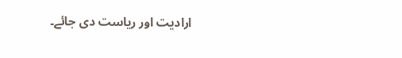ارادیت اور ریاست دی جائے۔